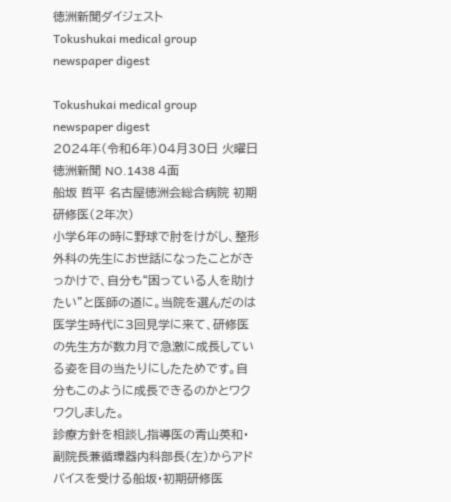徳洲新聞ダイジェスト
Tokushukai medical group newspaper digest

Tokushukai medical group newspaper digest
2024年(令和6年)04月30日 火曜日 徳洲新聞 NO.1438 4面
船坂 哲平 名古屋徳洲会総合病院 初期研修医(2年次)
小学6年の時に野球で肘をけがし、整形外科の先生にお世話になったことがきっかけで、自分も“困っている人を助けたい”と医師の道に。当院を選んだのは医学生時代に3回見学に来て、研修医の先生方が数カ月で急激に成長している姿を目の当たりにしたためです。自分もこのように成長できるのかとワクワクしました。
診療方針を相談し指導医の青山英和・副院長兼循環器内科部長(左)からアドバイスを受ける船坂・初期研修医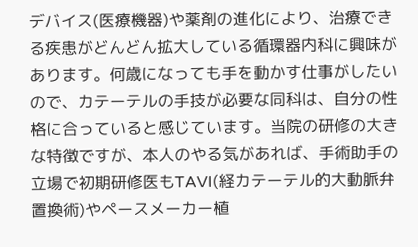デバイス(医療機器)や薬剤の進化により、治療できる疾患がどんどん拡大している循環器内科に興味があります。何歳になっても手を動かす仕事がしたいので、カテーテルの手技が必要な同科は、自分の性格に合っていると感じています。当院の研修の大きな特徴ですが、本人のやる気があれば、手術助手の立場で初期研修医もTAVI(経カテーテル的大動脈弁置換術)やペースメーカー植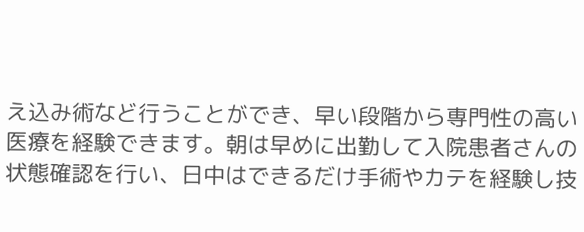え込み術など行うことができ、早い段階から専門性の高い医療を経験できます。朝は早めに出勤して入院患者さんの状態確認を行い、日中はできるだけ手術やカテを経験し技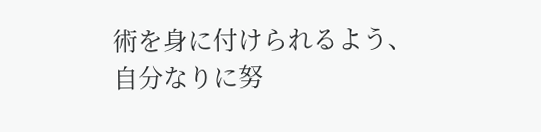術を身に付けられるよう、自分なりに努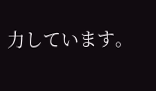力しています。